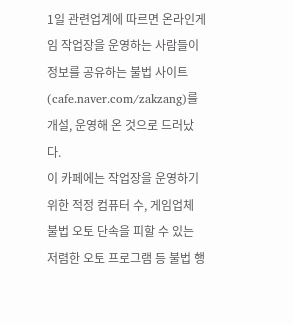1일 관련업계에 따르면 온라인게임 작업장을 운영하는 사람들이 정보를 공유하는 불법 사이트(cafe.naver.com/zakzang)를 개설, 운영해 온 것으로 드러났다.
이 카페에는 작업장을 운영하기 위한 적정 컴퓨터 수, 게임업체 불법 오토 단속을 피할 수 있는 저렴한 오토 프로그램 등 불법 행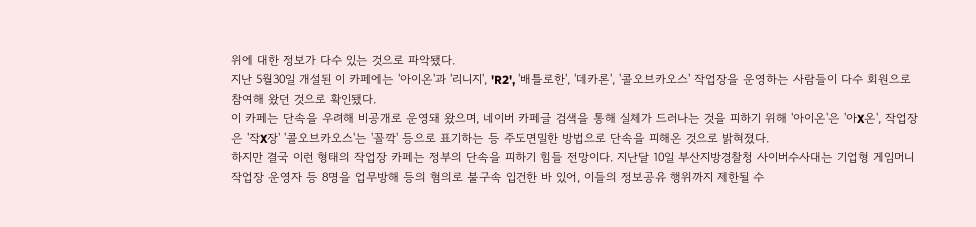위에 대한 정보가 다수 있는 것으로 파악됐다.
지난 5월30일 개설된 이 카페에는 '아이온'과 '리니지', 'R2', '배틀로한', '데카론', '콜오브카오스' 작업장을 운영하는 사람들이 다수 회원으로 참여해 왔던 것으로 확인됐다.
이 카페는 단속을 우려해 비공개로 운영돼 왔으며, 네이버 카페글 검색을 통해 실체가 드러나는 것을 피하기 위해 '아이온'은 '아X온', 작업장은 '작X장' '콜오브카오스'는 '꼴깍' 등으로 표기하는 등 주도면밀한 방법으로 단속을 피해온 것으로 밝혀졌다.
하지만 결국 이런 형태의 작업장 카페는 정부의 단속을 피하기 힘들 전망이다. 지난달 10일 부산지방경찰청 사이버수사대는 기업형 게임머니 작업장 운영자 등 8명을 업무방해 등의 혐의로 불구속 입건한 바 있어, 이들의 정보공유 행위까지 제한될 수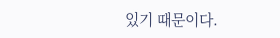있기 때문이다.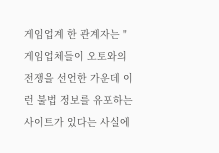게임업계 한 관계자는 "게임업체들이 오토와의 전쟁을 선언한 가운데 이런 불법 정보를 유포하는 사이트가 있다는 사실에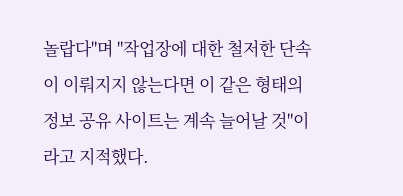놀랍다"며 "작업장에 대한 철저한 단속이 이뤄지지 않는다면 이 같은 형태의 정보 공유 사이트는 계속 늘어날 것"이라고 지적했다.